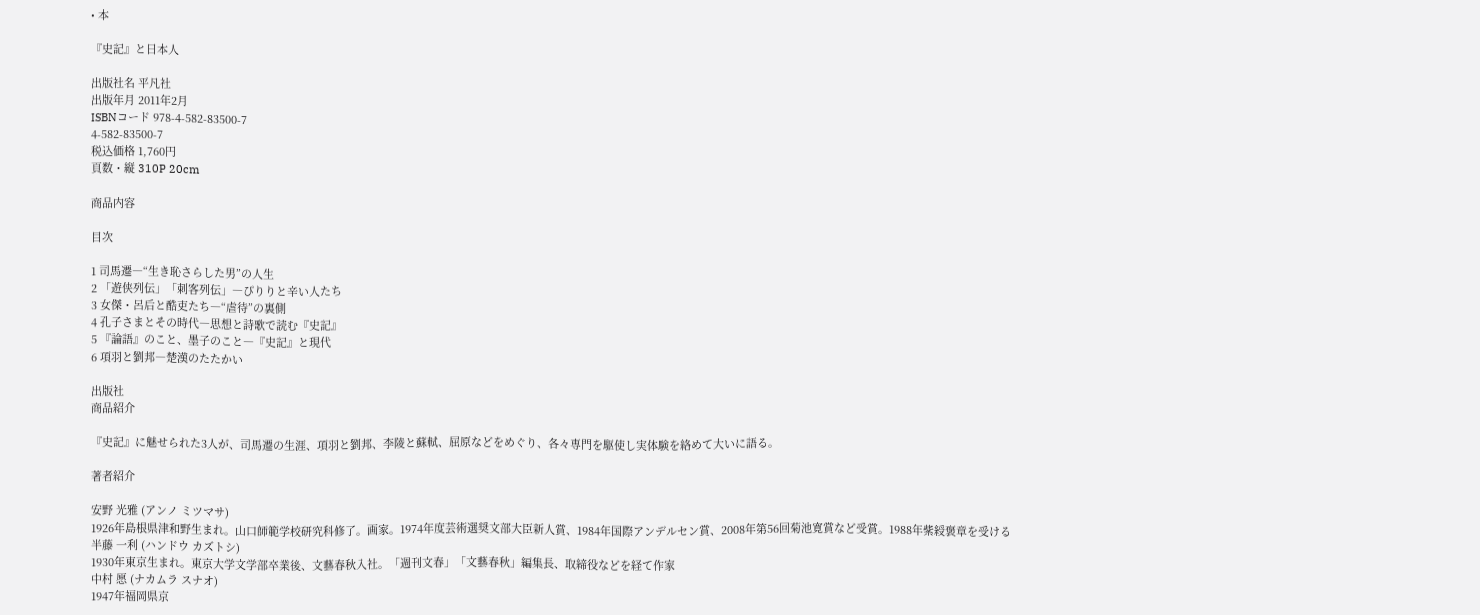• 本

『史記』と日本人

出版社名 平凡社
出版年月 2011年2月
ISBNコード 978-4-582-83500-7
4-582-83500-7
税込価格 1,760円
頁数・縦 310P 20cm

商品内容

目次

1 司馬遷―“生き恥さらした男”の人生
2 「遊侠列伝」「刺客列伝」―ぴりりと辛い人たち
3 女傑・呂后と酷吏たち―“虐待”の裏側
4 孔子さまとその時代―思想と詩歌で読む『史記』
5 『論語』のこと、墨子のこと―『史記』と現代
6 項羽と劉邦―楚漢のたたかい

出版社
商品紹介

『史記』に魅せられた3人が、司馬遷の生涯、項羽と劉邦、李陵と蘇軾、屈原などをめぐり、各々専門を駆使し実体験を絡めて大いに語る。

著者紹介

安野 光雅 (アンノ ミツマサ)
1926年島根県津和野生まれ。山口師範学校研究科修了。画家。1974年度芸術選奨文部大臣新人賞、1984年国際アンデルセン賞、2008年第56回菊池寛賞など受賞。1988年紫綬褒章を受ける
半藤 一利 (ハンドウ カズトシ)
1930年東京生まれ。東京大学文学部卒業後、文藝春秋入社。「週刊文春」「文藝春秋」編集長、取締役などを経て作家
中村 愿 (ナカムラ スナオ)
1947年福岡県京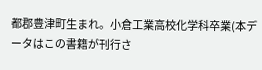都郡豊津町生まれ。小倉工業高校化学科卒業(本データはこの書籍が刊行さ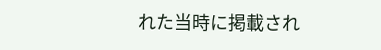れた当時に掲載され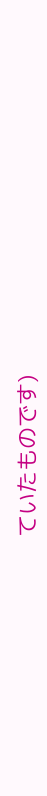ていたものです)